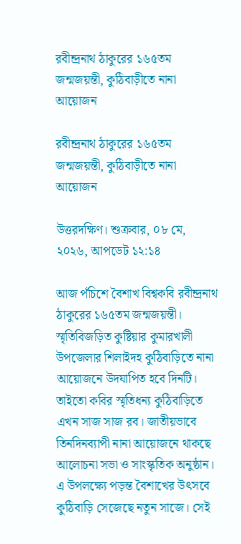রবীন্দ্রনাথ ঠাকুরের ১৬৫তম জন্মজয়ন্তী, কুঠিবাড়ীতে নানা আয়োজন

রবীন্দ্রনাথ ঠাকুরের ১৬৫তম জন্মজয়ন্তী, কুঠিবাড়ীতে নানা আয়োজন

উত্তরদক্ষিণ। শুক্রবার, ০৮ মে, ২০২৬, আপডেট ১২:১৪

আজ পঁচিশে বৈশাখ বিশ্বকবি রবীন্দ্রনাথ ঠাকুরের ১৬৫তম জন্মজয়ন্তী। স্মৃতিবিজড়িত কুষ্টিয়ার কুমারখালী উপজেলার শিলাইদহ কুঠিবাড়িতে নানা আয়োজনে উদযাপিত হবে দিনটি। তাইতো কবির স্মৃতিধন্য কুঠিবাড়িতে এখন সাজ সাজ রব। জাতীয়ভাবে তিনদিনব্যাপী নানা আয়োজনে থাকছে আলোচনা সভা ও সাংস্কৃতিক অনুষ্ঠান। এ উপলক্ষ্যে পড়ন্ত বৈশাখের উৎসবে কুঠিবাড়ি সেজেছে নতুন সাজে। সেই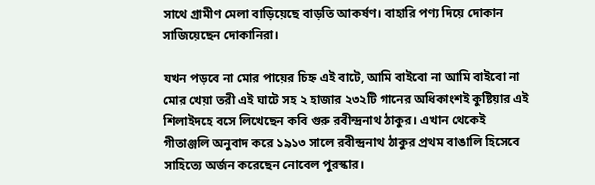সাথে গ্রামীণ মেলা বাড়িয়েছে বাড়তি আকর্ষণ। বাহারি পণ্য দিয়ে দোকান সাজিয়েছেন দোকানিরা।

যখন পড়বে না মোর পায়ের চিহ্ন এই বাটে, আমি বাইবো না আমি বাইবো না মোর খেয়া তরী এই ঘাটে সহ ২ হাজার ২৩২টি গানের অধিকাংশই কুষ্টিয়ার এই শিলাইদহে বসে লিখেছেন কবি গুরু রবীন্দ্রনাথ ঠাকুর। এখান থেকেই গীতাঞ্জলি অনুবাদ করে ১৯১৩ সালে রবীন্দ্রনাথ ঠাকুর প্রথম বাঙালি হিসেবে সাহিত্যে অর্জন করেছেন নোবেল পুরস্কার।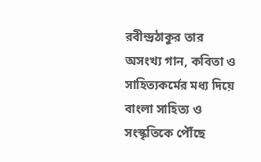রবীন্দ্রঠাকুর তার অসংখ্য গান, কবিতা ও সাহিত্যকর্মের মধ্য দিয়ে বাংলা সাহিত্য ও সংস্কৃতিকে পৌঁছে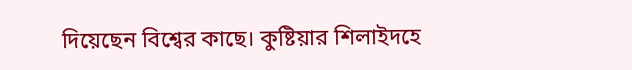দিয়েছেন বিশ্বের কাছে। কুষ্টিয়ার শিলাইদহে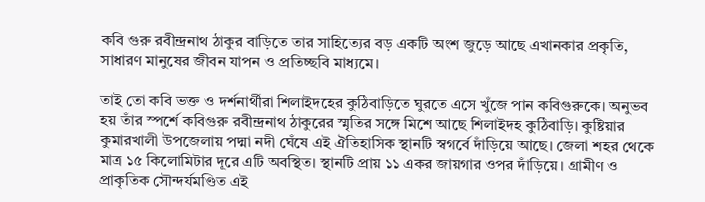কবি গুরু রবীন্দ্রনাথ ঠাকুর বাড়িতে তার সাহিত্যের বড় একটি অংশ জুড়ে আছে এখানকার প্রকৃতি, সাধারণ মানুষের জীবন যাপন ও প্রতিচ্ছবি মাধ্যমে।

তাই তো কবি ভক্ত ও দর্শনার্থীরা শিলাইদহের কুঠিবাড়িতে ঘুরতে এসে খুঁজে পান কবিগুরুকে। অনুভব হয় তাঁর স্পর্শে কবিগুরু রবীন্দ্রনাথ ঠাকুরের স্মৃতির সঙ্গে মিশে আছে শিলাইদহ কুঠিবাড়ি। কুষ্টিয়ার কুমারখালী উপজেলায় পদ্মা নদী ঘেঁষে এই ঐতিহাসিক স্থানটি স্বগর্বে দাঁড়িয়ে আছে। জেলা শহর থেকে মাত্র ১৫ কিলোমিটার দূরে এটি অবস্থিত। স্থানটি প্রায় ১১ একর জায়গার ওপর দাঁড়িয়ে। গ্রামীণ ও প্রাকৃতিক সৌন্দর্যমণ্ডিত এই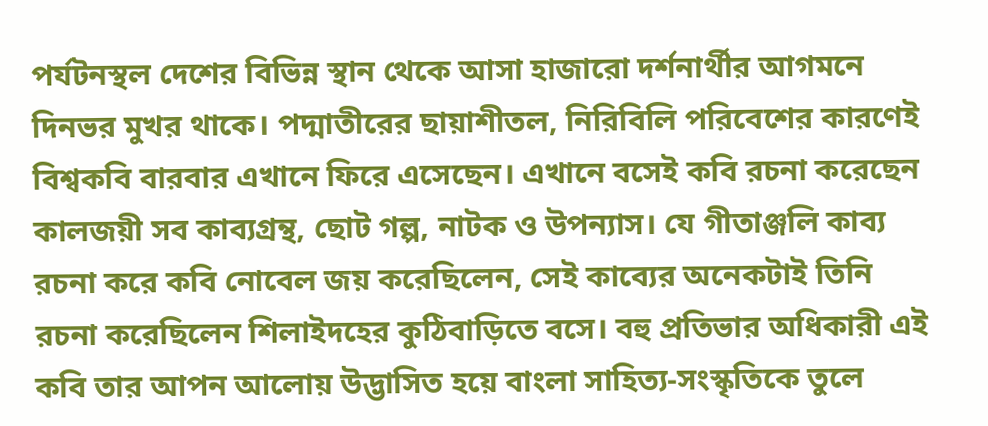পর্যটনস্থল দেশের বিভিন্ন স্থান থেকে আসা হাজারো দর্শনার্থীর আগমনে দিনভর মুখর থাকে। পদ্মাতীরের ছায়াশীতল, নিরিবিলি পরিবেশের কারণেই বিশ্বকবি বারবার এখানে ফিরে এসেছেন। এখানে বসেই কবি রচনা করেছেন কালজয়ী সব কাব্যগ্রন্থ, ছোট গল্প, নাটক ও উপন্যাস। যে গীতাঞ্জলি কাব্য রচনা করে কবি নোবেল জয় করেছিলেন, সেই কাব্যের অনেকটাই তিনি রচনা করেছিলেন শিলাইদহের কুঠিবাড়িতে বসে। বহু প্রতিভার অধিকারী এই কবি তার আপন আলোয় উদ্ভাসিত হয়ে বাংলা সাহিত্য-সংস্কৃতিকে তুলে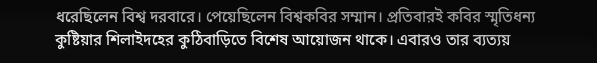ধরেছিলেন বিশ্ব দরবারে। পেয়েছিলেন বিশ্বকবির সম্মান। প্রতিবারই কবির স্মৃতিধন্য কুষ্টিয়ার শিলাইদহের কুঠিবাড়িতে বিশেষ আয়োজন থাকে। এবারও তার ব্যত্যয়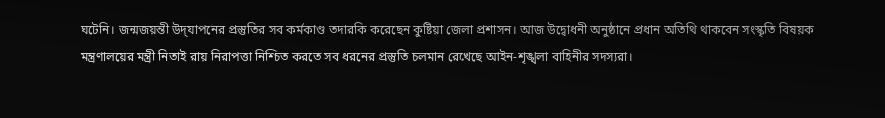ঘটেনি। জন্মজয়ন্তী উদ্‌যাপনের প্রস্তুতির সব কর্মকাণ্ড তদারকি করেছেন কুষ্টিয়া জেলা প্রশাসন। আজ উদ্বোধনী অনুষ্ঠানে প্রধান অতিথি থাকবেন সংস্কৃতি বিষয়ক মন্ত্রণালয়ের মন্ত্রী নিতাই রায় নিরাপত্তা নিশ্চিত করতে সব ধরনের প্রস্তুতি চলমান রেখেছে আইন-শৃঙ্খলা বাহিনীর সদস্যরা।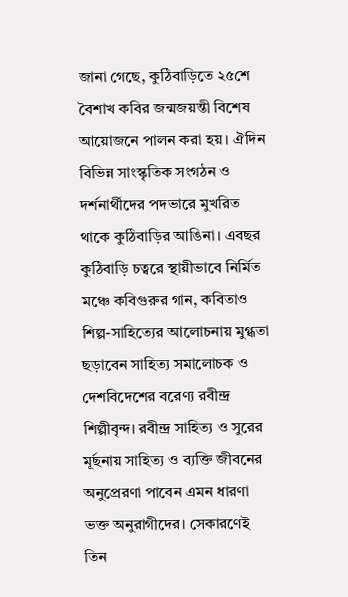জানা গেছে, কুঠিবাড়িতে ২৫শে বৈশাখ কবির জন্মজয়ন্তী বিশেষ আয়োজনে পালন করা হয়। ঐদিন বিভিন্ন সাংস্কৃতিক সংগঠন ও দর্শনার্থীদের পদভারে মুখরিত থাকে কুঠিবাড়ির আঙিনা। এবছর কুঠিবাড়ি চত্বরে স্থায়ীভাবে নির্মিত মঞ্চে কবিগুরুর গান, কবিতাও শিল্প-সাহিত্যের আলোচনায় মুগ্ধতা ছড়াবেন সাহিত্য সমালোচক ও দেশবিদেশের বরেণ্য রবীন্দ্র শিল্পীবৃন্দ। রবীন্দ্র সাহিত্য ও সুরের মূর্ছনায় সাহিত্য ও ব্যক্তি জীবনের অনুপ্রেরণা পাবেন এমন ধারণা ভক্ত অনুরাগীদের। সেকারণেই তিন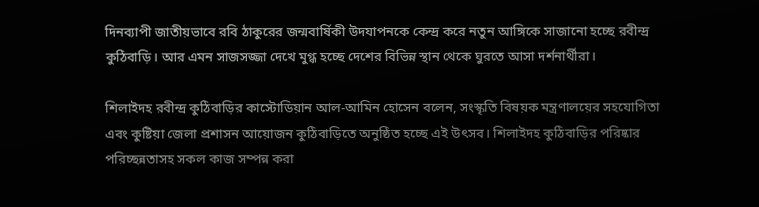দিনব্যাপী জাতীয়ভাবে রবি ঠাকুরের জন্মবার্ষিকী উদযাপনকে কেন্দ্র করে নতুন আঙ্গিকে সাজানো হচ্ছে রবীন্দ্র কুঠিবাড়ি। আর এমন সাজসজ্জা দেখে মুগ্ধ হচ্ছে দেশের বিভিন্ন স্থান থেকে ঘুরতে আসা দর্শনার্থীরা।

শিলাইদহ রবীন্দ্র কুঠিবাড়ির কাস্টোডিয়ান আল-আমিন হোসেন বলেন, সংস্কৃতি বিষয়ক মন্ত্রণালয়ের সহযোগিতা এবং কুষ্টিয়া জেলা প্রশাসন আয়োজন কুঠিবাড়িতে অনুষ্ঠিত হচ্ছে এই উৎসব। শিলাইদহ কুঠিবাড়ির পরিষ্কার পরিচ্ছন্নতাসহ সকল কাজ সম্পন্ন করা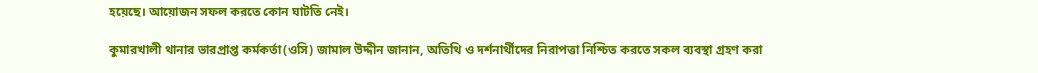হয়েছে। আয়োজন সফল করতে কোন ঘাটতি নেই।

কুমারখালী থানার ভারপ্রাপ্ত কর্মকর্তা(ওসি) জামাল উদ্দীন জানান, অতিথি ও দর্শনার্থীদের নিরাপত্তা নিশ্চিত করতে সকল ব্যবস্থা গ্রহণ করা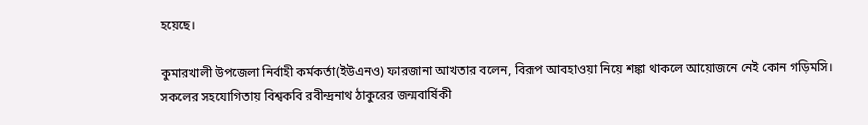হয়েছে।

কুমারখালী উপজেলা নির্বাহী কর্মকর্তা(ইউএনও) ফারজানা আখতার বলেন, বিরূপ আবহাওয়া নিয়ে শঙ্কা থাকলে আয়োজনে নেই কোন গড়িমসি। সকলের সহযোগিতায় বিশ্বকবি রবীন্দ্রনাথ ঠাকুরের জন্মবার্ষিকী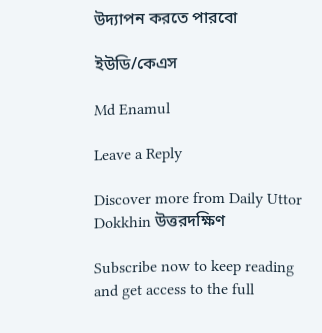উদ্যাপন করতে পারবো

ইউডি/কেএস

Md Enamul

Leave a Reply

Discover more from Daily Uttor Dokkhin উত্তরদক্ষিণ

Subscribe now to keep reading and get access to the full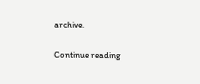archive.

Continue reading